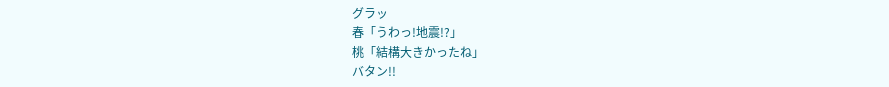グラッ
春「うわっ!地震!?」
桃「結構大きかったね」
バタン!!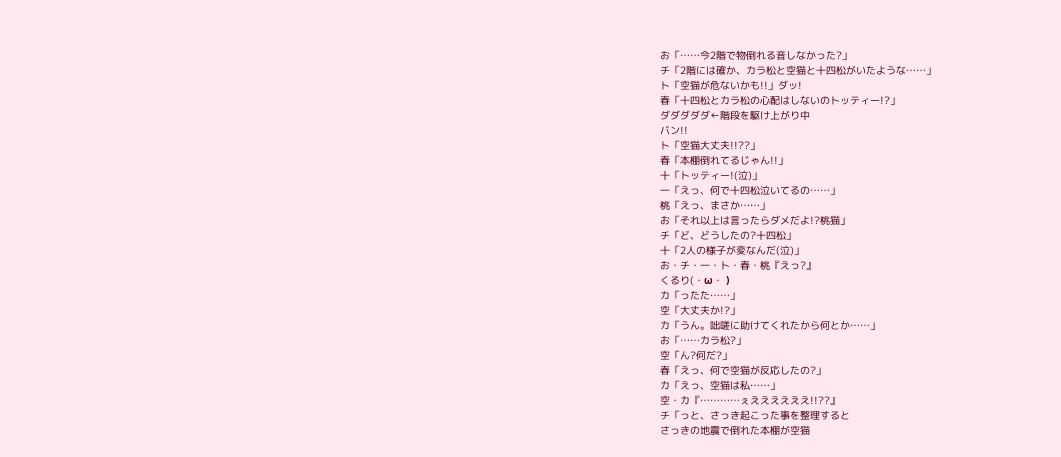お「……今2階で物倒れる音しなかった?」
チ「2階には確か、カラ松と空猫と十四松がいたような……」
ト「空猫が危ないかも!!」ダッ!
春「十四松とカラ松の心配はしないのトッティー!?」
ダダダダダ←階段を駆け上がり中
バン!!
ト「空猫大丈夫!!??」
春「本棚倒れてるじゃん!!」
十「トッティー!(泣)」
一「えっ、何で十四松泣いてるの……」
桃「えっ、まさか……」
お「それ以上は言ったらダメだよ!?桃猫」
チ「ど、どうしたの?十四松」
十「2人の様子が変なんだ(泣)」
お・チ・一・ト・春・桃『えっ?』
くるり(・ω・ )
カ「ったた……」
空「大丈夫か!?」
カ「うん。咄嗟に助けてくれたから何とか……」
お「……カラ松?」
空「ん?何だ?」
春「えっ、何で空猫が反応したの?」
カ「えっ、空猫は私……」
空・カ『…………ぇええええええ!!??』
チ「っと、さっき起こった事を整理すると
さっきの地震で倒れた本棚が空猫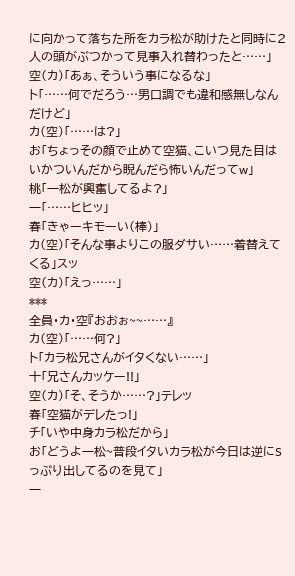に向かって落ちた所をカラ松が助けたと同時に2人の頭がぶつかって見事入れ替わったと……」
空(カ)「あぁ、そういう事になるな」
ト「……何でだろう…男口調でも違和感無しなんだけど」
カ(空)「……は?」
お「ちょっその顔で止めて空猫、こいつ見た目はいかついんだから睨んだら怖いんだってw」
桃「一松が興奮してるよ?」
一「……ヒヒッ」
春「きゃーキモーい(棒)」
カ(空)「そんな事よりこの服ダサい……着替えてくる」スッ
空(カ)「えっ……」
***
全員・カ・空『おおぉ~~……』
カ(空)「……何?」
ト「カラ松兄さんがイタくない……」
十「兄さんカッケー!!」
空(カ)「そ、そうか……?」テレッ
春「空猫がデレたっ!」
チ「いや中身カラ松だから」
お「どうよ一松~普段イタいカラ松が今日は逆にSっぷり出してるのを見て」
一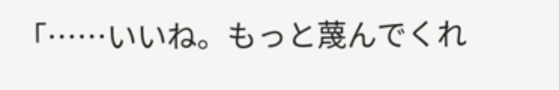「……いいね。もっと蔑んでくれ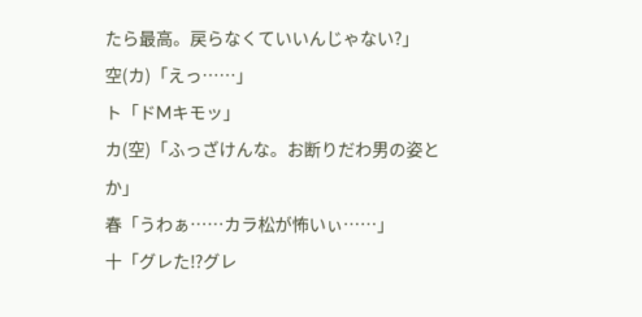たら最高。戻らなくていいんじゃない?」
空(カ)「えっ……」
ト「ドMキモッ」
カ(空)「ふっざけんな。お断りだわ男の姿とか」
春「うわぁ……カラ松が怖いぃ……」
十「グレた!?グレ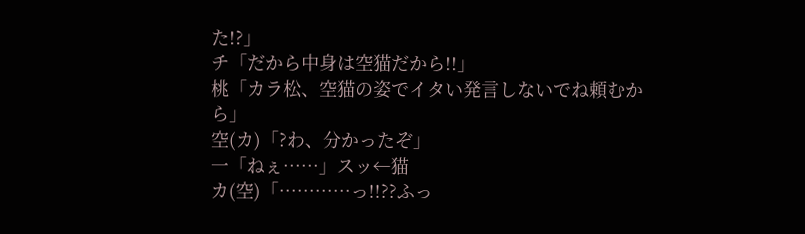た!?」
チ「だから中身は空猫だから!!」
桃「カラ松、空猫の姿でイタい発言しないでね頼むから」
空(カ)「?わ、分かったぞ」
一「ねぇ……」スッ←猫
カ(空)「…………っ!!??ふっ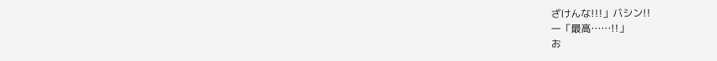ざけんな!!!」バシン!!
一「最高……!!」
お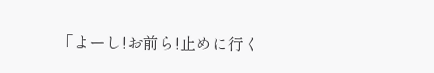「よーし!お前ら!止めに行く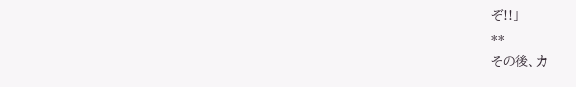ぞ!!」
**
その後、カ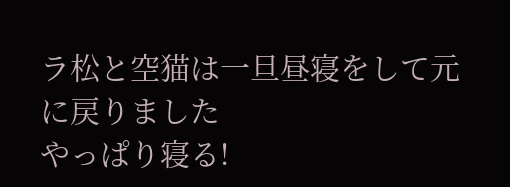ラ松と空猫は一旦昼寝をして元に戻りました
やっぱり寝る!